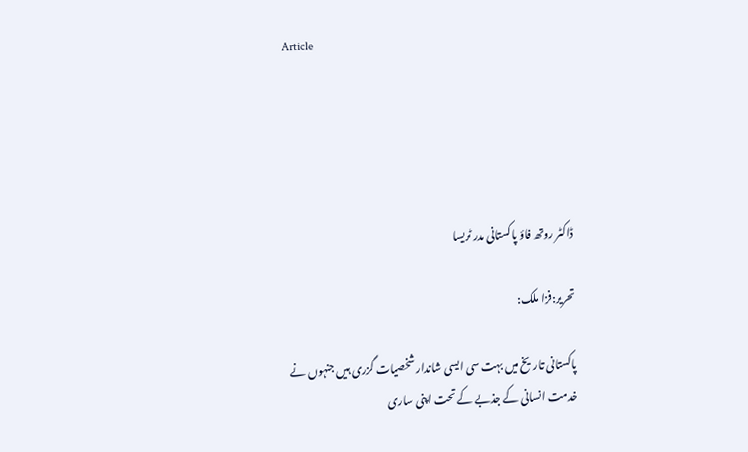Article





ڈاکٹر روتھ فاؤ پاکستانی مدر ٹریسا

تحریر:فزا ملک:

پاکستانی تاریخ میں بہت سی ایسی شاندار شخصیات گزری ہیں جنہوں نے خدمت انسانی کے جذبے کے تحت اپنی ساری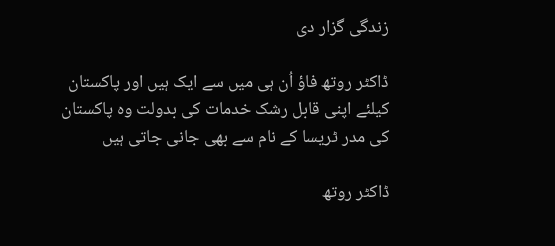زندگی گزار دی

ڈاکٹر روتھ فاؤ اُن ہی میں سے ایک ہیں اور پاکستان کیلئے اپنی قابل رشک خدمات کی بدولت وہ پاکستان کی مدر ٹریسا کے نام سے بھی جانی جاتی ہیں

ڈاکٹر روتھ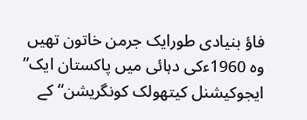فاؤ بنیادی طورایک جرمن خاتون تھیں وہ 1960ءکی دہائی میں پاکستان ایک” ایجوکیشنل کیتھولک کونگریشن“ کے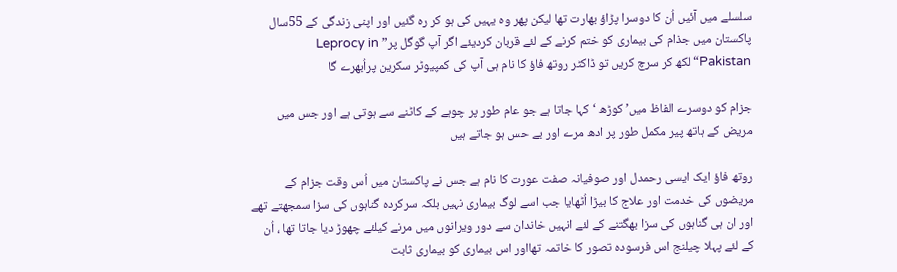سلسلے میں آئیں اُن کا دوسرا پڑاؤ بھارت تھا لیکن پھر وہ یہیں کی ہو کر رہ گئیں اور اپنی زندگی کے 55سال پاکستان میں جذام کی بیماری کو ختم کرنے کے لئے قربان کردیئے اگر آپ گوگل پر” Leprocy in Pakistan“لکھ کر سرچ کریں تو ڈاکٹر روتھ فاؤ کا نام ہی آپ کی کمپیوٹر سکرین پراُبھرے گا

جزام کو دوسرے الفاظ میں’ کوڑھ ‘کہا جاتا ہے جو عام طور پر چوہے کے کاٹنے سے ہوتی ہے اور جس میں مریض کے ہاتھ پیر مکمل طور پر ادھ مرے اور بے حس ہو جاتے ہیں

روتھ فاؤ ایک ایسی رحمدل اور صوفیانہ صفت عورت کا نام ہے جس نے پاکستان میں اُس وقت جزام کے مریضوں کی خدمت اور علاج کا بیڑا اُٹھایا جب اسے لوگ بیماری نہیں بلکہ سرکردہ گناہوں کی سزا سمجھتے تھے اور ان ہی گناہوں کی سزا بھگتنے کے لئے انہیں خاندان سے دور ویرانوں میں مرنے کیلئے چھوڑ دیا جاتا تھا ، اُن کے لئے پہلا چیلنج اس فرسودہ تصور کا خاتمہ تھااور اس بیماری کو بیماری ثابت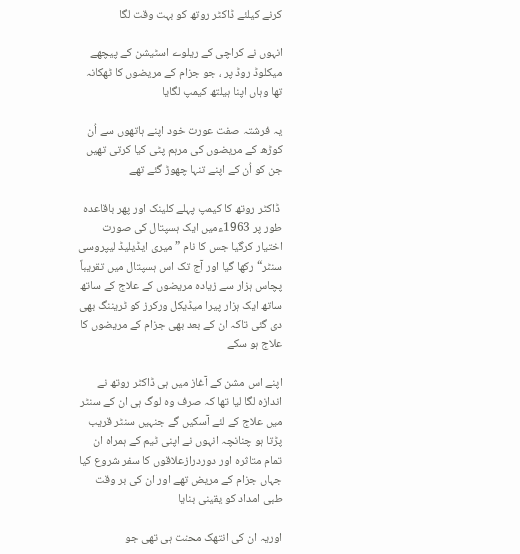کرنے کیلئے ڈاکٹر روتھ کو بہت وقت لگا

انہوں نے کراچی کے ریلوے اسٹیشن کے پیچھے میکلوڈ روڈ پر ، جو جزام کے مریضوں کا ٹھکانہ تھا وہاں اپنا ہیلتھ کیمپ لگایا

یہ فرشتہ صفت عورت خود اپنے ہاتھوں سے اُن کوڑھ کے مریضوں کی مرہم پٹی کیا کرتی تھیں جن کو اُن کے اپنے تنہا چھوڑ گئے تھے

 ڈاکٹر روتھ کا کیمپ پہلے کلینک اور پھر باقاعدہ طور پر 1963ءمیں ایک ہسپتال کی صورت اختیار کرگیا جس کا نام ” میری ایڈیلیڈ لیپروسی سنٹر“ رکھا گیا اور آج تک اس ہسپتال میں تقریباً پچاس ہزار سے زیادہ مریضوں کے علاج کے ساتھ ساتھ ایک ہزار پیرا میڈیکل ورکرز کو ٹریننگ بھی دی گئی تاکہ ان کے بعد بھی جزام کے مریضوں کا علاج ہو سکے

اپنے اس مشن کے آغاز میں ہی ڈاکٹر روتھ نے اندازہ لگا لیا تھا کہ صرف وہ لوگ ہی ان کے سنٹر میں علاج کے لئے آسکیں گے جنہیں سنٹر قریب پڑتا ہو چنانچہ انہوں نے اپنی ٹیم کے ہمراہ ان تمام متاثرہ اور دوردرازعلاقوں کا سفر شروع کیا جہاں جزام کے مریض تھے اور ان کی بر وقت طبی امداد کو یقینی بنایا

اوریہ ان کی انتھک محنت ہی تھی جو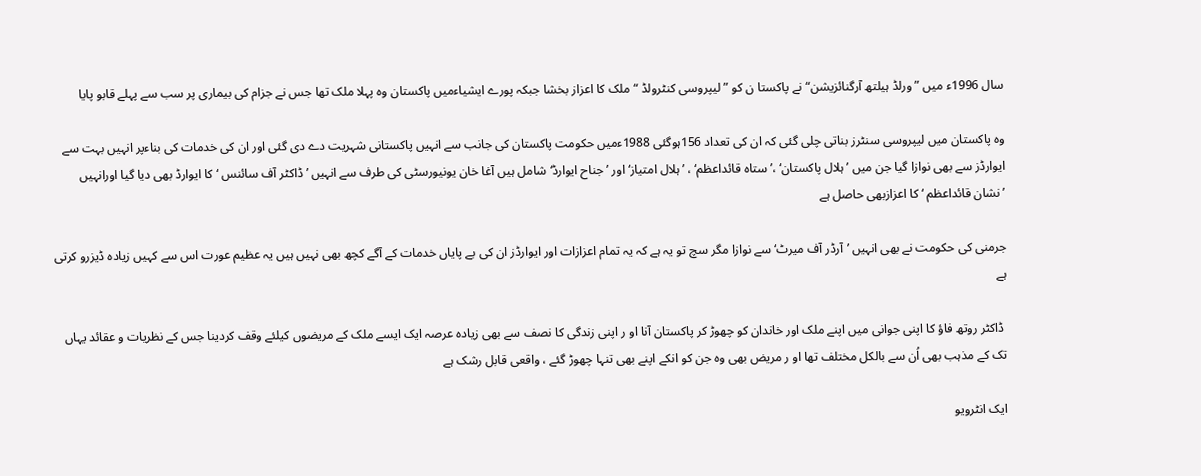سال 1996ء میں ” ورلڈ ہیلتھ آرگنائزیشن“ نے پاکستا ن کو ” لیپروسی کنٹرولڈ “ ملک کا اعزاز بخشا جبکہ پورے ایشیاءمیں پاکستان وہ پہلا ملک تھا جس نے جزام کی بیماری پر سب سے پہلے قابو پایا

وہ پاکستان میں لیپروسی سنٹرز بناتی چلی گئی کہ ان کی تعداد 156ہوگئی 1988ءمیں حکومت پاکستان کی جانب سے انہیں پاکستانی شہریت دے دی گئی اور ان کی خدمات کی بناءپر انہیں بہت سے ایوارڈز سے بھی نوازا گیا جن میں ’ہلال پاکستان‘ ،’ ستاہ قائداعظم‘ ، ’ ہلال امتیاز‘ اور ’ جناح ایوارڈ‘ شامل ہیں آغا خان یونیورسٹی کی طرف سے انہیں ’ ڈاکٹر آف سائنس ‘ کا ایوارڈ بھی دیا گیا اورانہیں ’نشان قائداعظم ‘ کا اعزازبھی حاصل ہے

جرمنی کی حکومت نے بھی انہیں ’آرڈر آف میرٹ‘ سے نوازا مگر سچ تو یہ ہے کہ یہ تمام اعزازات اور ایوارڈز ان کی بے پایاں خدمات کے آگے کچھ بھی نہیں ہیں یہ عظیم عورت اس سے کہیں زیادہ ڈیزرو کرتی ہے

 ڈاکٹر روتھ فاؤ کا اپنی جوانی میں اپنے ملک اور خاندان کو چھوڑ کر پاکستان آنا او ر اپنی زندگی کا نصف سے بھی زیادہ عرصہ ایک ایسے ملک کے مریضوں کیلئے وقف کردینا جس کے نظریات و عقائد یہاں تک کے مذہب بھی اُن سے بالکل مختلف تھا او ر مریض بھی وہ جن کو انکے اپنے بھی تنہا چھوڑ گئے ، واقعی قابل رشک ہے

ایک انٹرویو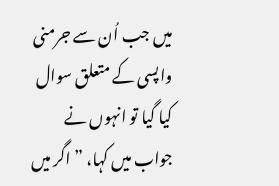میں جب اُن سے جرمنی واپسی کے متعلق سوال کیا گیا تو انہوں نے جواب میں کہا، ” اگر میں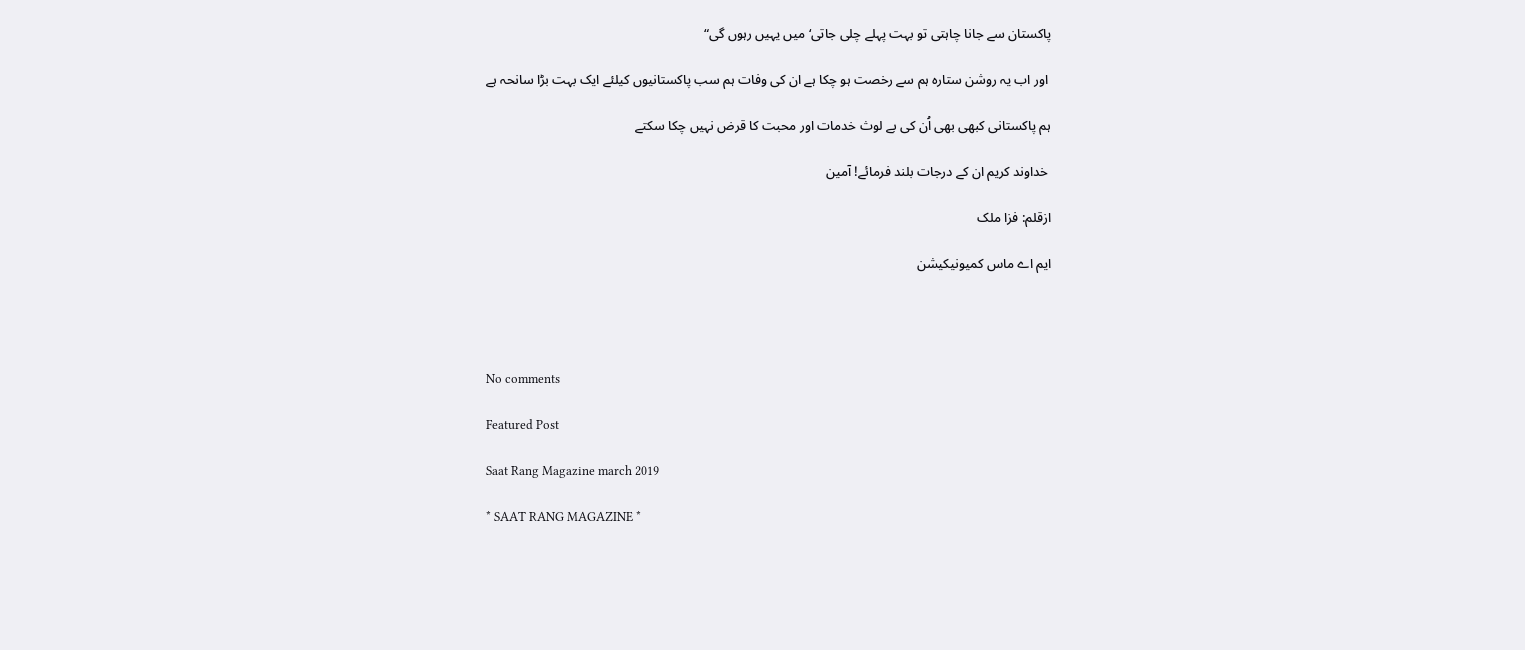پاکستان سے جانا چاہتی تو بہت پہلے چلی جاتی‘ میں یہیں رہوں گی“

 اور اب یہ روشن ستارہ ہم سے رخصت ہو چکا ہے ان کی وفات ہم سب پاکستانیوں کیلئے ایک بہت بڑا سانحہ ہے

ہم پاکستانی کبھی بھی اُن کی بے لوث خدمات اور محبت کا قرض نہیں چکا سکتے

 خداوند کریم ان کے درجات بلند فرمائے! آمین

ازقلم: فزا ملک

ایم اے ماس کمیونیکیشن




No comments

Featured Post

Saat Rang Magazine march 2019

* SAAT RANG MAGAZINE *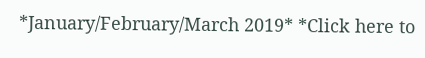*January/February/March 2019* *Click here to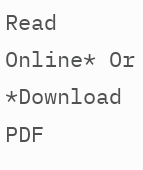Read Online* Or  *Download PDF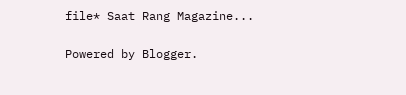file* Saat Rang Magazine...

Powered by Blogger.